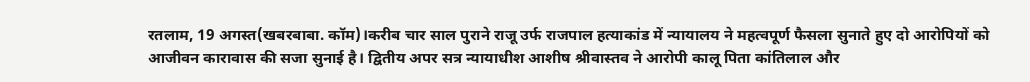रतलाम, 19 अगस्त(खबरबाबा. कॉम)।करीब चार साल पुराने राजू उर्फ राजपाल हत्याकांड में न्यायालय ने महत्वपूर्ण फैसला सुनाते हुए दो आरोपियों को आजीवन कारावास की सजा सुनाई है। द्वितीय अपर सत्र न्यायाधीश आशीष श्रीवास्तव ने आरोपी कालू पिता कांतिलाल और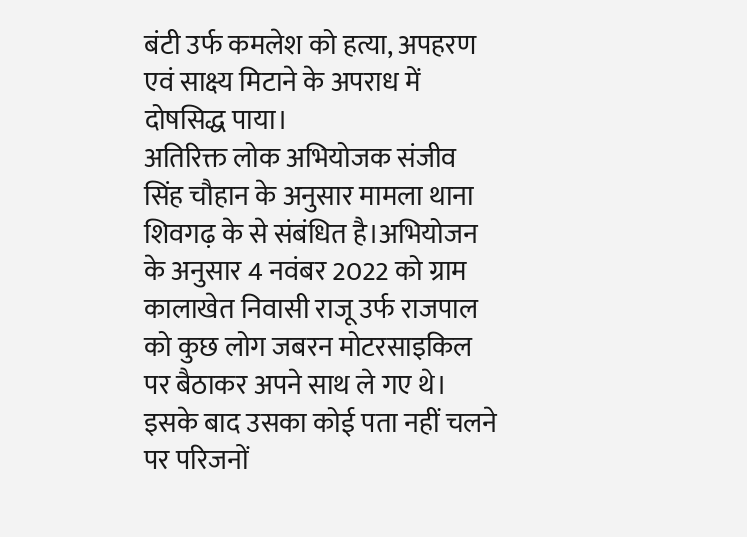बंटी उर्फ कमलेश को हत्या, अपहरण एवं साक्ष्य मिटाने के अपराध में दोषसिद्ध पाया।
अतिरिक्त लोक अभियोजक संजीव सिंह चौहान के अनुसार मामला थाना शिवगढ़ के से संबंधित है।अभियोजन के अनुसार 4 नवंबर 2022 को ग्राम कालाखेत निवासी राजू उर्फ राजपाल को कुछ लोग जबरन मोटरसाइकिल पर बैठाकर अपने साथ ले गए थे। इसके बाद उसका कोई पता नहीं चलने पर परिजनों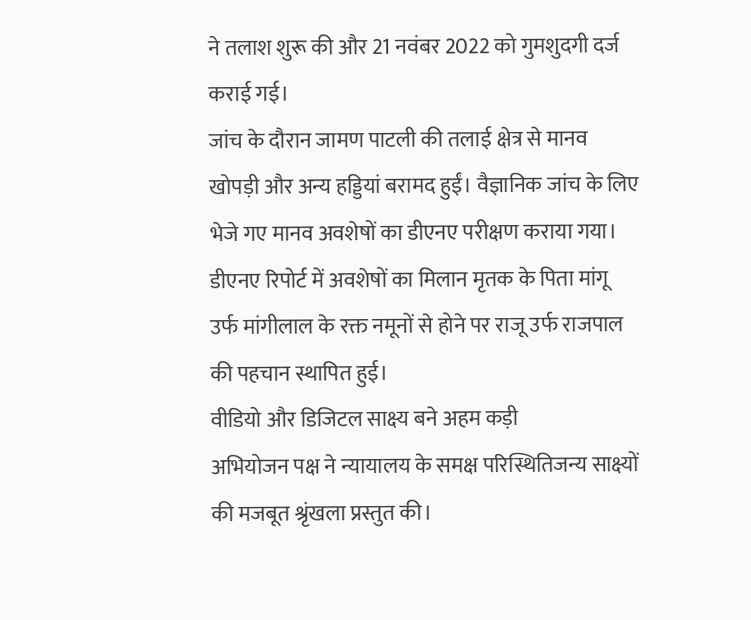ने तलाश शुरू की और 21 नवंबर 2022 को गुमशुदगी दर्ज कराई गई।
जांच के दौरान जामण पाटली की तलाई क्षेत्र से मानव खोपड़ी और अन्य हड्डियां बरामद हुईं। वैज्ञानिक जांच के लिए भेजे गए मानव अवशेषों का डीएनए परीक्षण कराया गया। डीएनए रिपोर्ट में अवशेषों का मिलान मृतक के पिता मांगू उर्फ मांगीलाल के रक्त नमूनों से होने पर राजू उर्फ राजपाल की पहचान स्थापित हुई।
वीडियो और डिजिटल साक्ष्य बने अहम कड़ी
अभियोजन पक्ष ने न्यायालय के समक्ष परिस्थितिजन्य साक्ष्यों की मजबूत श्रृंखला प्रस्तुत की।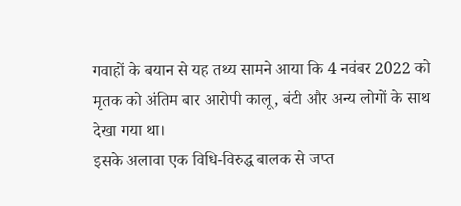गवाहों के बयान से यह तथ्य सामने आया कि 4 नवंबर 2022 को मृतक को अंतिम बार आरोपी कालू, बंटी और अन्य लोगों के साथ देखा गया था।
इसके अलावा एक विधि-विरुद्ध बालक से जप्त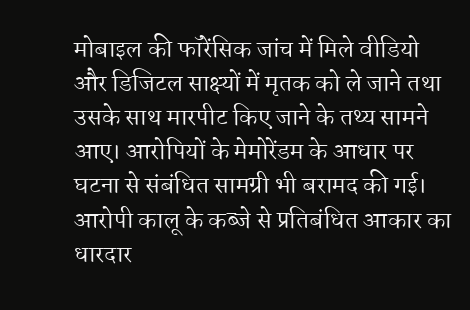मोबाइल की फॉरेंसिक जांच में मिले वीडियो और डिजिटल साक्ष्यों में मृतक को ले जाने तथा उसके साथ मारपीट किए जाने के तथ्य सामने आए। आरोपियों के मेमोरेंडम के आधार पर घटना से संबंधित सामग्री भी बरामद की गई। आरोपी कालू के कब्जे से प्रतिबंधित आकार का धारदार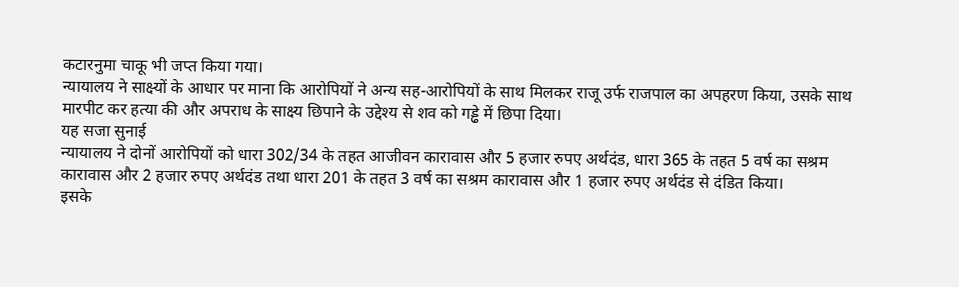कटारनुमा चाकू भी जप्त किया गया।
न्यायालय ने साक्ष्यों के आधार पर माना कि आरोपियों ने अन्य सह-आरोपियों के साथ मिलकर राजू उर्फ राजपाल का अपहरण किया, उसके साथ मारपीट कर हत्या की और अपराध के साक्ष्य छिपाने के उद्देश्य से शव को गड्ढे में छिपा दिया।
यह सजा सुनाई
न्यायालय ने दोनों आरोपियों को धारा 302/34 के तहत आजीवन कारावास और 5 हजार रुपए अर्थदंड, धारा 365 के तहत 5 वर्ष का सश्रम कारावास और 2 हजार रुपए अर्थदंड तथा धारा 201 के तहत 3 वर्ष का सश्रम कारावास और 1 हजार रुपए अर्थदंड से दंडित किया।
इसके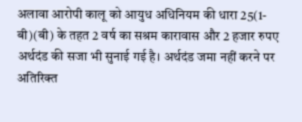अलावा आरोपी कालू को आयुध अधिनियम की धारा 25(1-बी)(बी) के तहत 2 वर्ष का सश्रम कारावास और 2 हजार रुपए अर्थदंड की सजा भी सुनाई गई है। अर्थदंड जमा नहीं करने पर अतिरिक्त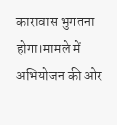कारावास भुगतना होगा।मामले में अभियोजन की ओर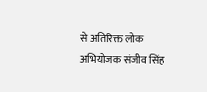से अतिरिक्त लोक अभियोजक संजीव सिंह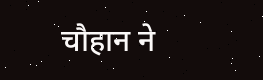चौहान ने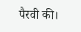पैरवी की।